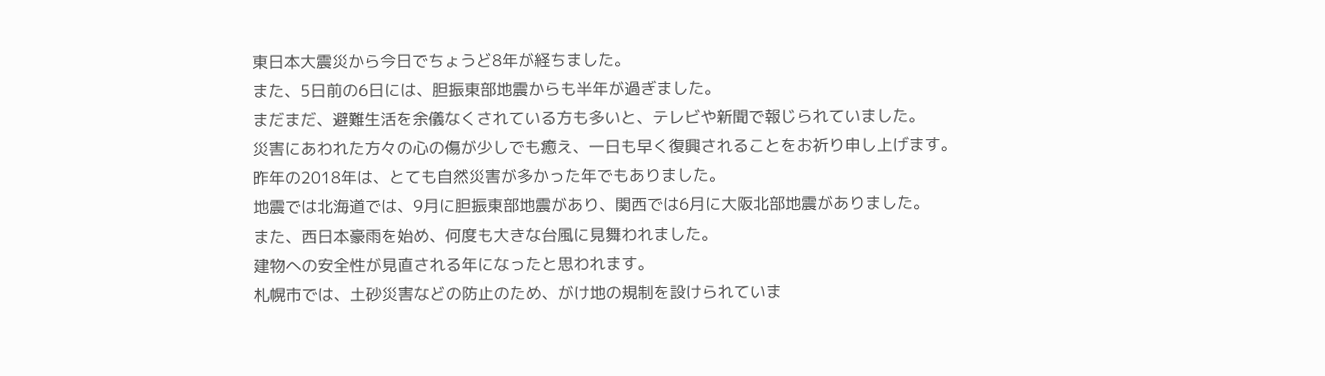東日本大震災から今日でちょうど8年が経ちました。
また、5日前の6日には、胆振東部地震からも半年が過ぎました。
まだまだ、避難生活を余儀なくされている方も多いと、テレビや新聞で報じられていました。
災害にあわれた方々の心の傷が少しでも癒え、一日も早く復興されることをお祈り申し上げます。
昨年の2018年は、とても自然災害が多かった年でもありました。
地震では北海道では、9月に胆振東部地震があり、関西では6月に大阪北部地震がありました。
また、西日本豪雨を始め、何度も大きな台風に見舞われました。
建物への安全性が見直される年になったと思われます。
札幌市では、土砂災害などの防止のため、がけ地の規制を設けられていま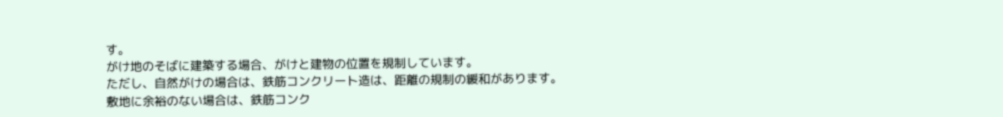す。
がけ地のそばに建築する場合、がけと建物の位置を規制しています。
ただし、自然がけの場合は、鉄筋コンクリート造は、距離の規制の緩和があります。
敷地に余裕のない場合は、鉄筋コンク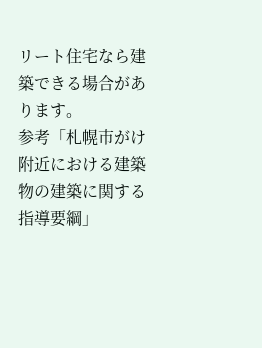リート住宅なら建築できる場合があります。
参考「札幌市がけ附近における建築物の建築に関する指導要綱」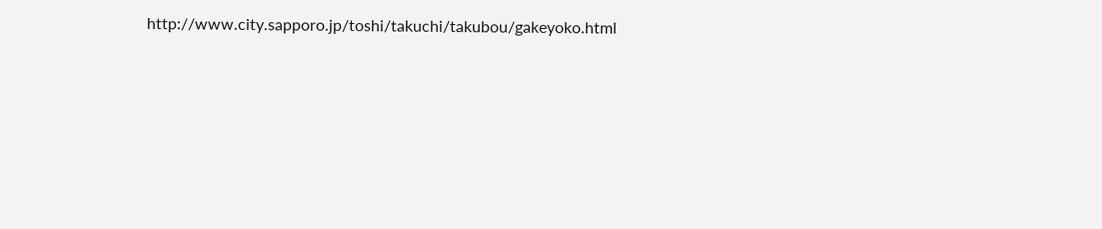http://www.city.sapporo.jp/toshi/takuchi/takubou/gakeyoko.html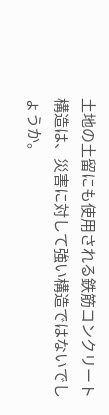土地の土留にも使用される鉄筋コンクリート構造は、災害に対して強い構造ではないでしょうか。